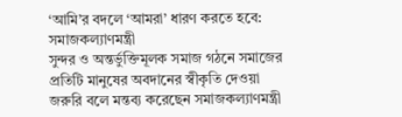‘আমি’র বদলে ‘আমরা’ ধারণ করতে হবে: সমাজকল্যাণমন্ত্রী
সুন্দর ও অন্তর্ভুক্তিমূলক সমাজ গঠনে সমাজের প্রতিটি মানুষের অবদানের স্বীকৃতি দেওয়া জরুরি বলে মন্তব্য করেছেন সমাজকল্যাণমন্ত্রী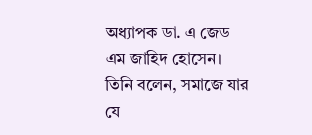অধ্যাপক ডা. এ জেড এম জাহিদ হোসেন।
তিনি বলেন, সমাজে যার যে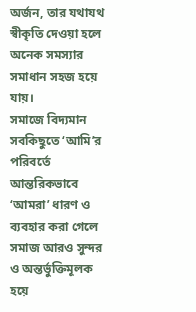অর্জন, তার যথাযথ স্বীকৃতি দেওয়া হলে অনেক সমস্যার সমাধান সহজ হয়ে যায়।
সমাজে বিদ্যমান সবকিছুতে ‘আমি’র পরিবর্তে আন্তরিকভাবে ‘আমরা’ ধারণ ও ব্যবহার করা গেলে সমাজ আরও সুন্দর ও অন্তর্ভুক্তিমূলক হয়ে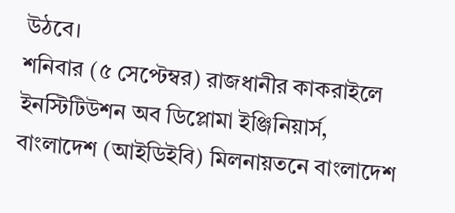উঠবে।
শনিবার (৫ সেপ্টেম্বর) রাজধানীর কাকরাইলে ইনস্টিটিউশন অব ডিপ্লোমা ইঞ্জিনিয়ার্স, বাংলাদেশ (আইডিইবি) মিলনায়তনে বাংলাদেশ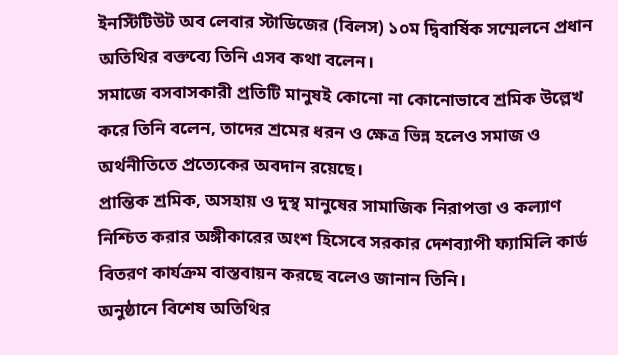ইনস্টিটিউট অব লেবার স্টাডিজের (বিলস) ১০ম দ্বিবার্ষিক সম্মেলনে প্রধান অতিথির বক্তব্যে তিনি এসব কথা বলেন।
সমাজে বসবাসকারী প্রতিটি মানুষই কোনো না কোনোভাবে শ্রমিক উল্লেখ করে তিনি বলেন, তাদের শ্রমের ধরন ও ক্ষেত্র ভিন্ন হলেও সমাজ ও অর্থনীতিতে প্রত্যেকের অবদান রয়েছে।
প্রান্তিক শ্রমিক, অসহায় ও দুস্থ মানুষের সামাজিক নিরাপত্তা ও কল্যাণ নিশ্চিত করার অঙ্গীকারের অংশ হিসেবে সরকার দেশব্যাপী ফ্যামিলি কার্ড বিতরণ কার্যক্রম বাস্তবায়ন করছে বলেও জানান তিনি।
অনুষ্ঠানে বিশেষ অতিথির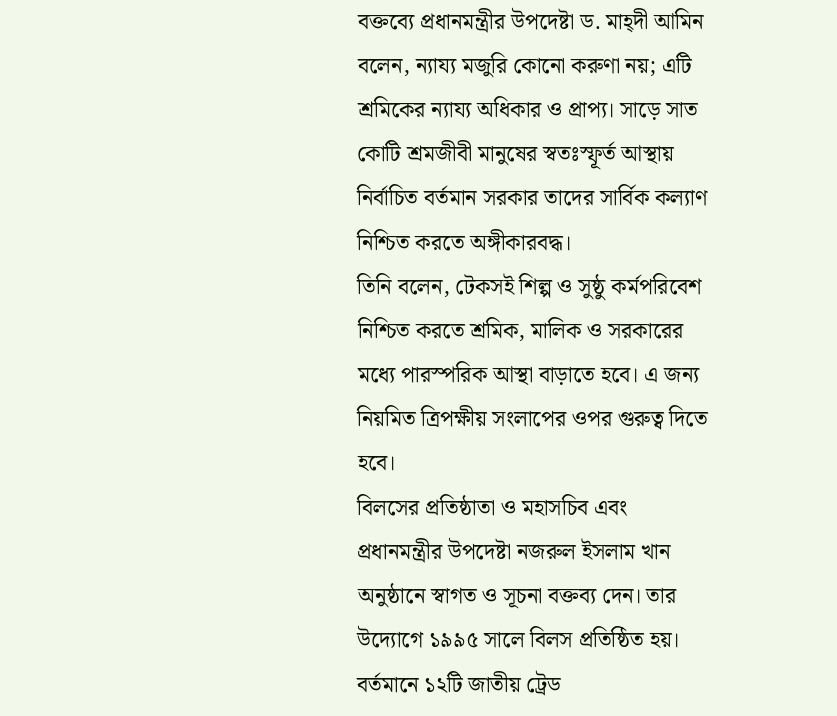বক্তব্যে প্রধানমন্ত্রীর উপদেষ্টা ড. মাহ্দী আমিন বলেন, ন্যায্য মজুরি কোনো করুণা নয়; এটি শ্রমিকের ন্যায্য অধিকার ও প্রাপ্য। সাড়ে সাত কোটি শ্রমজীবী মানুষের স্বতঃস্ফূর্ত আস্থায় নির্বাচিত বর্তমান সরকার তাদের সার্বিক কল্যাণ নিশ্চিত করতে অঙ্গীকারবদ্ধ।
তিনি বলেন, টেকসই শিল্প ও সুষ্ঠু কর্মপরিবেশ নিশ্চিত করতে শ্রমিক, মালিক ও সরকারের মধ্যে পারস্পরিক আস্থা বাড়াতে হবে। এ জন্য নিয়মিত ত্রিপক্ষীয় সংলাপের ওপর গুরুত্ব দিতে হবে।
বিলসের প্রতিষ্ঠাতা ও মহাসচিব এবং প্রধানমন্ত্রীর উপদেষ্টা নজরুল ইসলাম খান অনুষ্ঠানে স্বাগত ও সূচনা বক্তব্য দেন। তার উদ্যোগে ১৯৯৫ সালে বিলস প্রতিষ্ঠিত হয়। বর্তমানে ১২টি জাতীয় ট্রেড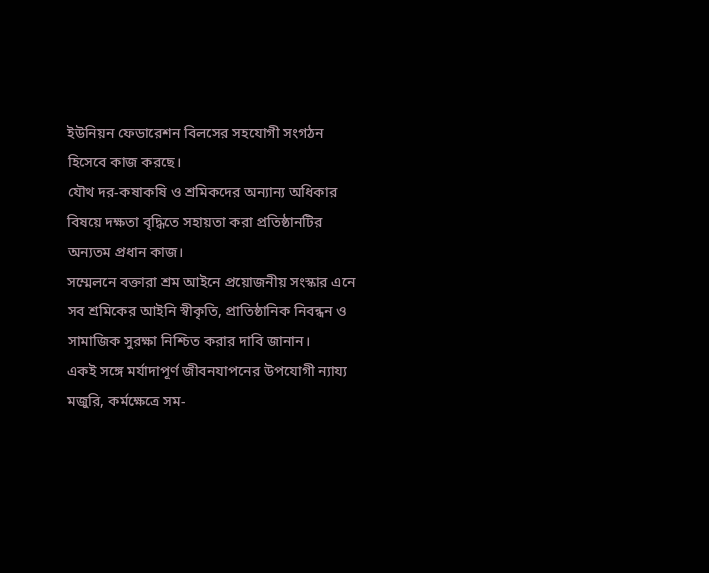ইউনিয়ন ফেডারেশন বিলসের সহযোগী সংগঠন হিসেবে কাজ করছে।
যৌথ দর-কষাকষি ও শ্রমিকদের অন্যান্য অধিকার বিষয়ে দক্ষতা বৃদ্ধিতে সহায়তা করা প্রতিষ্ঠানটির অন্যতম প্রধান কাজ।
সম্মেলনে বক্তারা শ্রম আইনে প্রয়োজনীয় সংস্কার এনে সব শ্রমিকের আইনি স্বীকৃতি, প্রাতিষ্ঠানিক নিবন্ধন ও সামাজিক সুরক্ষা নিশ্চিত করার দাবি জানান।
একই সঙ্গে মর্যাদাপূর্ণ জীবনযাপনের উপযোগী ন্যায্য মজুরি, কর্মক্ষেত্রে সম-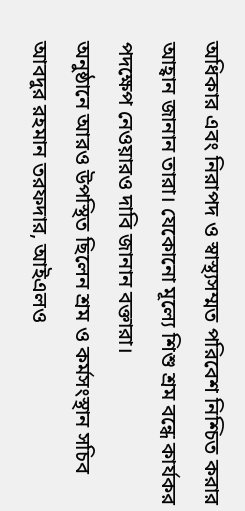অধিকার এবং নিরাপদ ও স্বাস্থ্যসম্মত পরিবেশ নিশ্চিত করার আহ্বান জানান তারা। যেকোনো মূল্যে শিশু শ্রম বন্ধে কার্যকর পদক্ষেপ নেওয়ারও দাবি জানান বক্তারা।
অনুষ্ঠানে আরও উপস্থিত ছিলেন শ্রম ও কর্মসংস্থান সচিব আবদুর রহমান তরফদার, আইএলও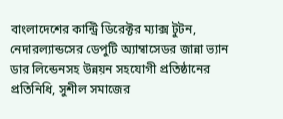বাংলাদেশের কান্ট্রি ডিরেক্টর ম্যাক্স টুটন, নেদারল্যান্ডসের ডেপুটি অ্যাম্বাসেডর জান্না ভ্যান ডার লিন্ডেনসহ উন্নয়ন সহযোগী প্রতিষ্ঠানের প্রতিনিধি, সুশীল সমাজের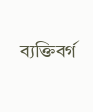ব্যক্তিবর্গ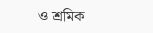ও শ্রমিক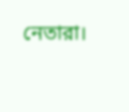নেতারা।